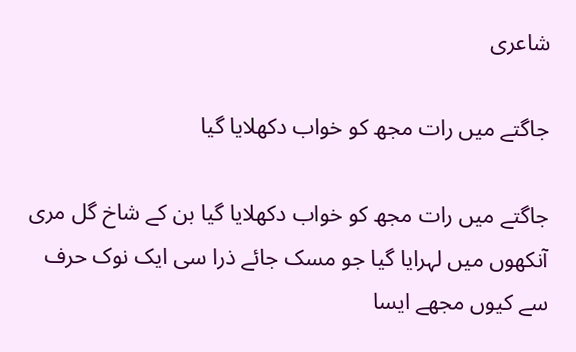شاعری

جاگتے میں رات مجھ کو خواب دکھلایا گیا

جاگتے میں رات مجھ کو خواب دکھلایا گیا بن کے شاخ گل مری آنکھوں میں لہرایا گیا جو مسک جائے ذرا سی ایک نوک حرف سے کیوں مجھے ایسا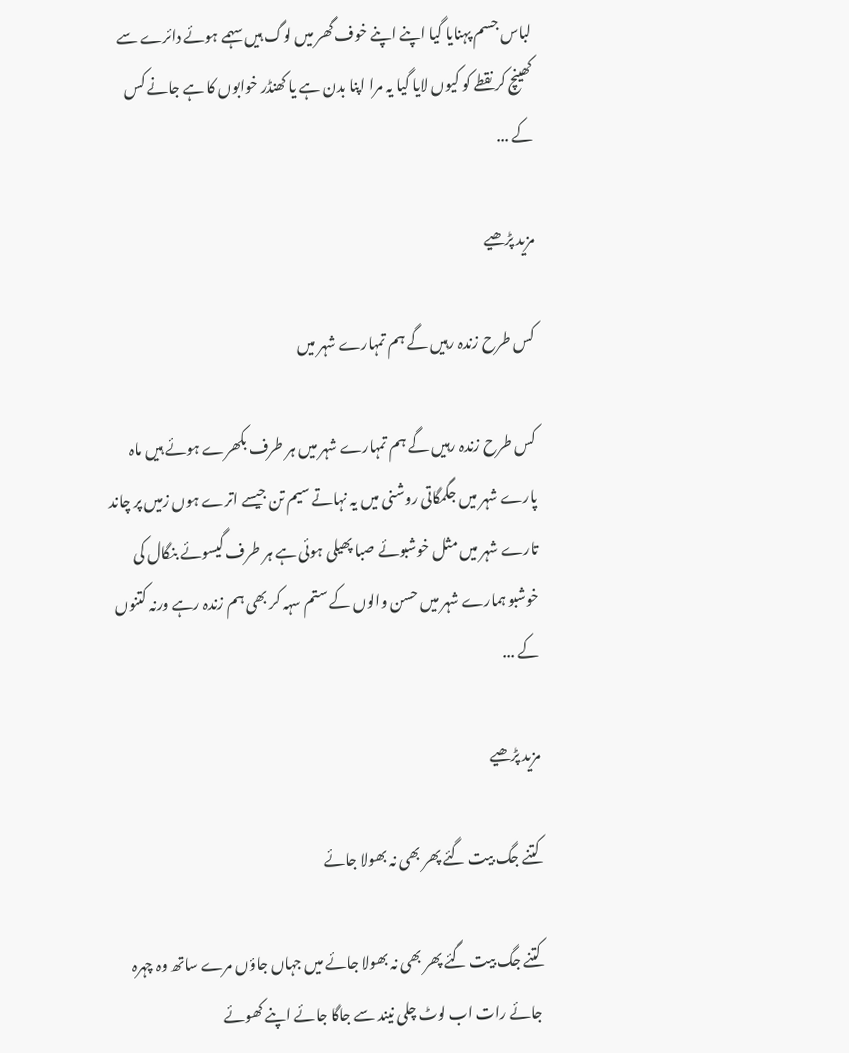لباس جسم پہنایا گیا اپنے اپنے خوف گھر میں لوگ ہیں سہمے ہوئے دائرے سے کھینچ کر نقطے کو کیوں لایا گیا یہ مرا اپنا بدن ہے یا کھنڈر خوابوں کا ہے جانے کس کے ...

مزید پڑھیے

کس طرح زندہ رہیں گے ہم تمہارے شہر میں

کس طرح زندہ رہیں گے ہم تمہارے شہر میں ہر طرف بکھرے ہوئے ہیں ماہ پارے شہر میں جگمگاتی روشنی میں یہ نہاتے سیم تن جیسے اترے ہوں زمیں پر چاند تارے شہر میں مثل خوشبوئے صبا پھیلی ہوئی ہے ہر طرف گیسوئے بنگال کی خوشبو ہمارے شہر میں حسن والوں کے ستم سہہ کر بھی ہم زندہ رہے ورنہ کتنوں کے ...

مزید پڑھیے

کتنے جگ بیت گئے پھر بھی نہ بھولا جائے

کتنے جگ بیت گئے پھر بھی نہ بھولا جائے میں جہاں جاؤں مرے ساتھ وہ چہرہ جائے رات اب لوٹ چلی نیند سے جاگا جائے اپنے کھوئے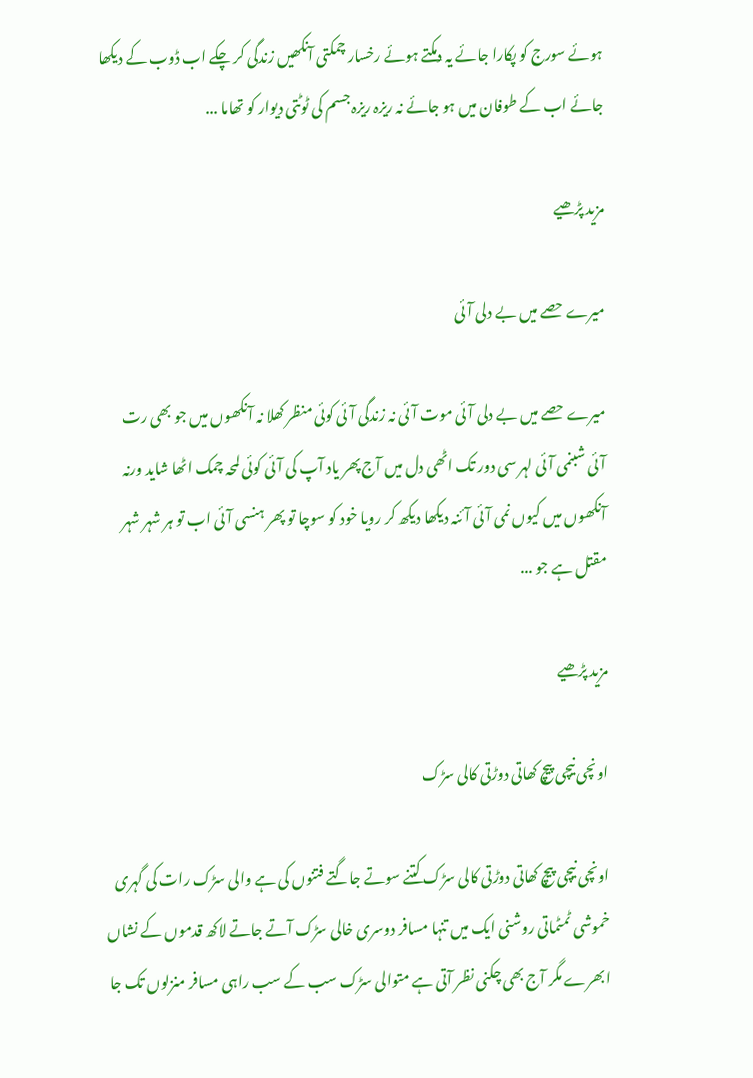ہوئے سورج کو پکارا جائے یہ دمکتے ہوئے رخسار چمکتی آنکھیں زندگی کر چکے اب ڈوب کے دیکھا جائے اب کے طوفان میں ہو جائے نہ ریزہ ریزہ جسم کی ٹوٹتی دیوار کو تھاما ...

مزید پڑھیے

میرے حصے میں بے دلی آئی

میرے حصے میں بے دلی آئی موت آئی نہ زندگی آئی کوئی منظر کھلا نہ آنکھوں میں جو بھی رت آئی شبنمی آئی لہر سی دور تک اٹھی دل میں آج پھر یاد آپ کی آئی کوئی لمحہ چمک اٹھا شاید ورنہ آنکھوں میں کیوں نمی آئی آئنہ دیکھا دیکھ کر رویا خود کو سوچا تو پھر ہنسی آئی اب تو ہر شہر شہر مقتل ہے جو ...

مزید پڑھیے

اونچی نیچی پیچ کھاتی دوڑتی کالی سڑک

اونچی نیچی پیچ کھاتی دوڑتی کالی سڑک کتنے سوتے جاگتے فتنوں کی ہے والی سڑک رات کی گہری خموشی ٹمٹماتی روشنی ایک میں تنہا مسافر دوسری خالی سڑک آتے جاتے لاکھ قدموں کے نشاں ابھرے مگر آج بھی چکنی نظر آتی ہے متوالی سڑک سب کے سب راہی مسافر منزلوں تک جا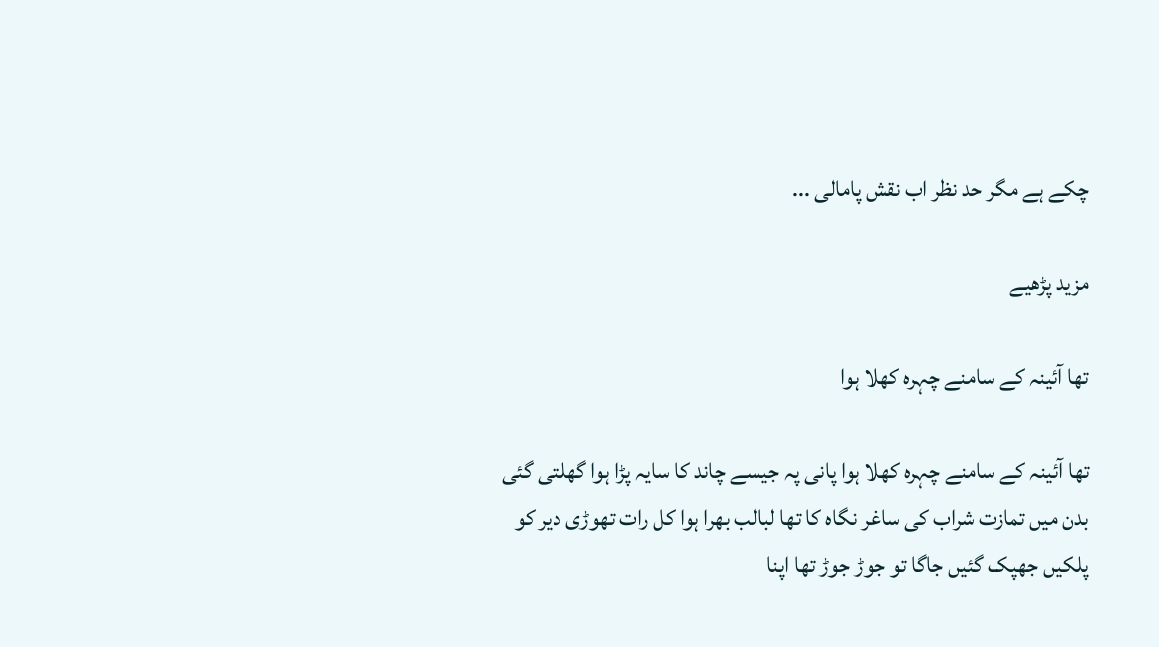چکے ہے مگر حد نظر اب نقش پامالی ...

مزید پڑھیے

تھا آئینہ کے سامنے چہرہ کھلا ہوا

تھا آئینہ کے سامنے چہرہ کھلا ہوا پانی پہ جیسے چاند کا سایہ پڑا ہوا گھلتی گئی بدن میں تمازت شراب کی ساغر نگاہ کا تھا لبالب بھرا ہوا کل رات تھوڑی دیر کو پلکیں جھپک گئیں جاگا تو جوڑ جوڑ تھا اپنا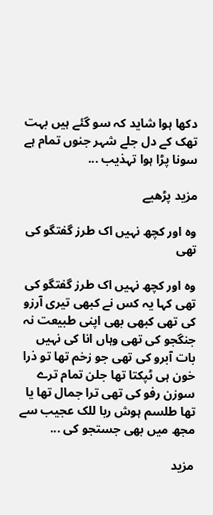دکھا ہوا شاید کہ سو گئے ہیں بہت تھک کے دل جلے شہر جنوں تمام ہے سونا پڑا ہوا تہذیب ...

مزید پڑھیے

وہ اور کچھ نہیں اک طرز گفتگو کی تھی

وہ اور کچھ نہیں اک طرز گفتگو کی تھی کہا یہ کس نے کبھی تیری آرزو کی تھی کبھی بھی اپنی طبیعت نہ جنگجو کی تھی وہاں انا کی نہیں بات آبرو کی تھی جو زخم تھا تو ذرا خون ہی ٹپکتا تھا جلن تمام ترے سوزن رفو کی تھی ترا جمال تھا یا تھا طلسم ہوش ربا للک عجیب سے مجھ میں بھی جستجو کی ...

مزید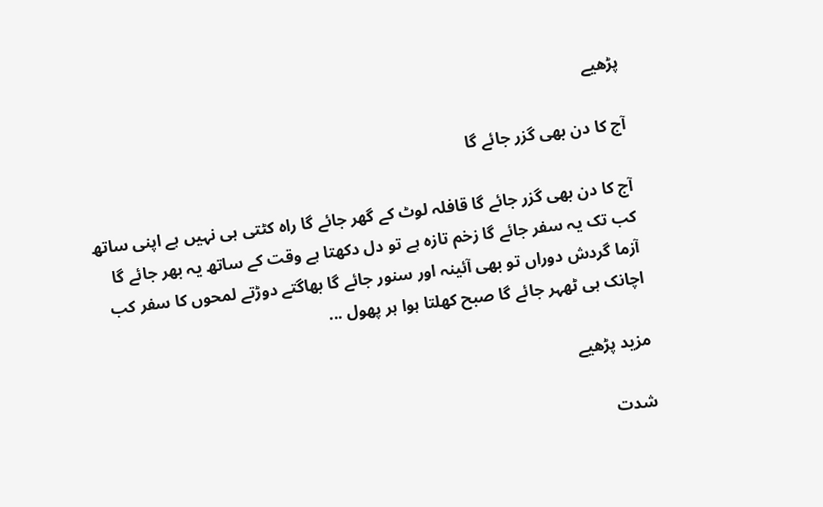پڑھیے

آج کا دن بھی گزر جائے گا

آج کا دن بھی گزر جائے گا قافلہ لوٹ کے گھر جائے گا راہ کٹتی ہی نہیں ہے اپنی ساتھ کب تک یہ سفر جائے گا زخم تازہ ہے تو دل دکھتا ہے وقت کے ساتھ یہ بھر جائے گا آزما گردش دوراں تو بھی آئینہ اور سنور جائے گا بھاگتے دوڑتے لمحوں کا سفر کب اچانک ہی ٹھہر جائے گا صبح کھلتا ہوا ہر پھول ...

مزید پڑھیے

شدت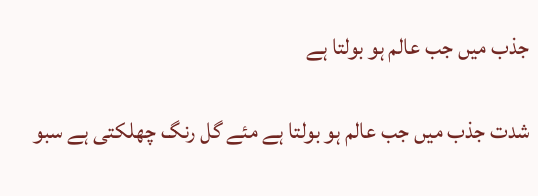جذب میں جب عالم ہو بولتا ہے

شدت جذب میں جب عالم ہو بولتا ہے مئے گل رنگ چھلکتی ہے سبو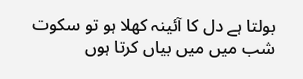بولتا ہے دل کا آئینہ کھلا ہو تو سکوت شب میں میں بیاں کرتا ہوں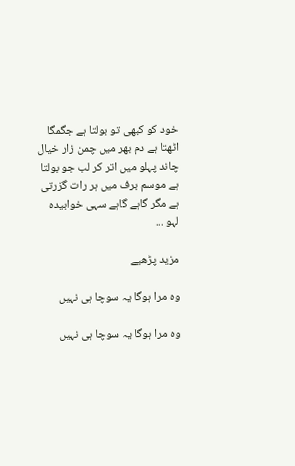خود کو کبھی تو بولتا ہے جگمگا اٹھتا ہے دم بھر میں چمن زار خیال چاند پہلو میں اتر کر لب جو بولتا ہے موسم برف میں ہر رات گزرتی ہے مگر گاہے گاہے سہی خوابیدہ لہو ...

مزید پڑھیے

وہ مرا ہوگا یہ سوچا ہی نہیں

وہ مرا ہوگا یہ سوچا ہی نہیں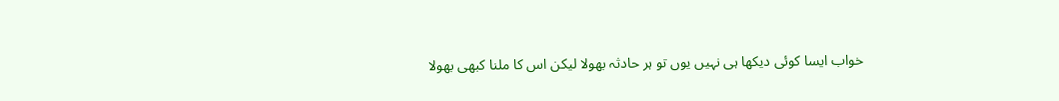خواب ایسا کوئی دیکھا ہی نہیں یوں تو ہر حادثہ بھولا لیکن اس کا ملنا کبھی بھولا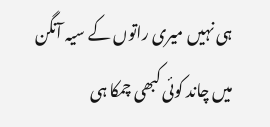ہی نہیں میری راتوں کے سیہ آنگن میں چاند کوئی کبھی چمکا ہی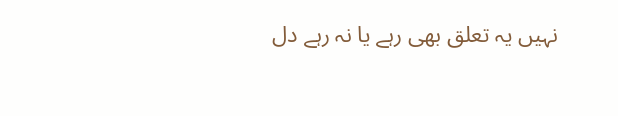نہیں یہ تعلق بھی رہے یا نہ رہے دل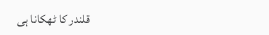قلندر کا ٹھکانا ہی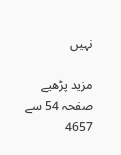نہیں

مزید پڑھیے
صفحہ 54 سے 4657